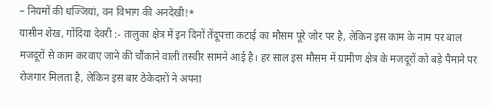– नियमों की धज्जियां, वन विभाग की अनदेखी!*
यासीन शेख, गोंदिया देवरी :- तालुका क्षेत्र में इन दिनों तेंदूपत्ता कटाई का मौसम पूरे जोर पर है, लेकिन इस काम के नाम पर बाल मजदूरों से काम करवाए जाने की चौंकाने वाली तस्वीर सामने आई है। हर साल इस मौसम में ग्रामीण क्षेत्र के मजदूरों को बड़े पैमाने पर रोजगार मिलता है, लेकिन इस बार ठेकेदारों ने अपना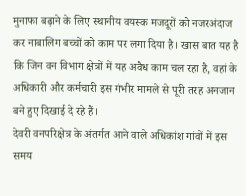मुनाफा बढ़ाने के लिए स्थानीय वयस्क मजदूरों को नजरअंदाज कर नाबालिग बच्चों को काम पर लगा दिया है। खास बात यह है कि जिन वन विभाग क्षेत्रों में यह अवैध काम चल रहा है, वहां के अधिकारी और कर्मचारी इस गंभीर मामले से पूरी तरह अनजान बने हुए दिखाई दे रहे हैं।
देवरी वनपरिक्षेत्र के अंतर्गत आने वाले अधिकांश गांवों में इस समय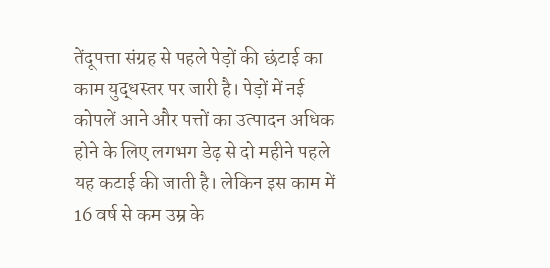तेंदूपत्ता संग्रह से पहले पेड़ों की छंटाई का काम युद्धस्तर पर जारी है। पेड़ों में नई कोपलें आने और पत्तों का उत्पादन अधिक होने के लिए लगभग डेढ़ से दो महीने पहले यह कटाई की जाती है। लेकिन इस काम में 16 वर्ष से कम उम्र के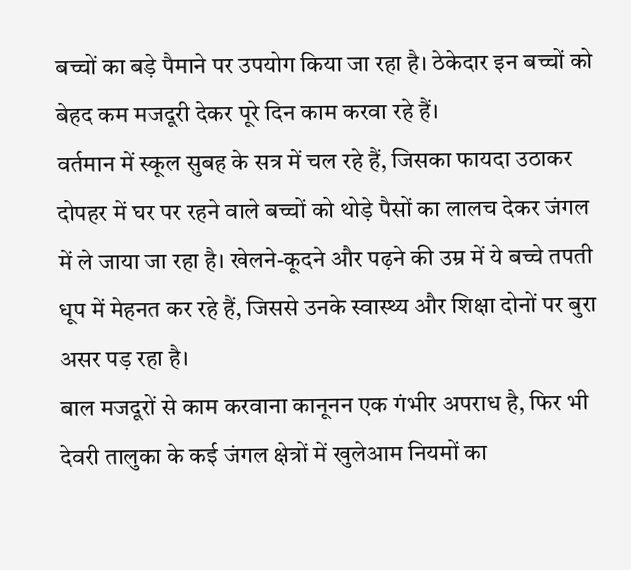बच्चों का बड़े पैमाने पर उपयोग किया जा रहा है। ठेकेदार इन बच्चों को बेहद कम मजदूरी देकर पूरे दिन काम करवा रहे हैं।
वर्तमान में स्कूल सुबह के सत्र में चल रहे हैं, जिसका फायदा उठाकर दोपहर में घर पर रहने वाले बच्चों को थोड़े पैसों का लालच देकर जंगल में ले जाया जा रहा है। खेलने-कूदने और पढ़ने की उम्र में ये बच्चे तपती धूप में मेहनत कर रहे हैं, जिससे उनके स्वास्थ्य और शिक्षा दोनों पर बुरा असर पड़ रहा है।
बाल मजदूरों से काम करवाना कानूनन एक गंभीर अपराध है, फिर भी देवरी तालुका के कई जंगल क्षेत्रों में खुलेआम नियमों का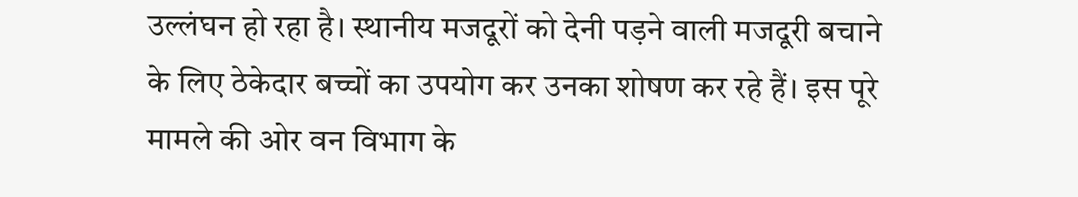उल्लंघन हो रहा है। स्थानीय मजदूरों को देनी पड़ने वाली मजदूरी बचाने के लिए ठेकेदार बच्चों का उपयोग कर उनका शोषण कर रहे हैं। इस पूरे मामले की ओर वन विभाग के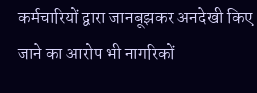कर्मचारियों द्वारा जानबूझकर अनदेखी किए जाने का आरोप भी नागरिकों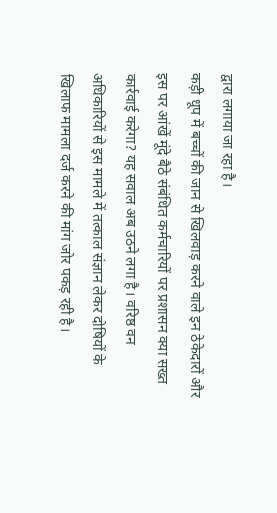द्वारा लगाया जा रहा है।
कड़ी धूप में बच्चों की जान से खिलवाड़ करने वाले इन ठेकेदारों और इस पर आंखें मूंदे बैठे संबंधित कर्मचारियों पर प्रशासन क्या सख्त कार्रवाई करेगा? यह सवाल अब उठने लगा है। वरिष्ठ वन अधिकारियों से इस मामले में तत्काल संज्ञान लेकर दोषियों के खिलाफ मामला दर्ज करने की मांग जोर पकड़ रही है।